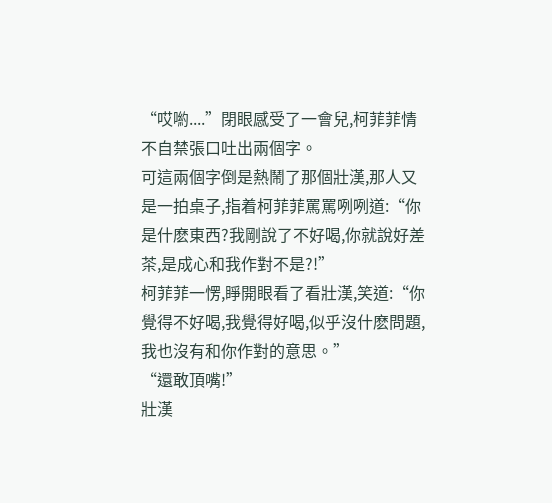“哎喲....”閉眼感受了一會兒,柯菲菲情不自禁張口吐出兩個字。
可這兩個字倒是熱鬧了那個壯漢,那人又是一拍桌子,指着柯菲菲罵罵咧咧道:“你是什麽東西?我剛說了不好喝,你就說好差茶,是成心和我作對不是?!”
柯菲菲一愣,睜開眼看了看壯漢,笑道:“你覺得不好喝,我覺得好喝,似乎沒什麽問題,我也沒有和你作對的意思。”
“還敢頂嘴!”
壯漢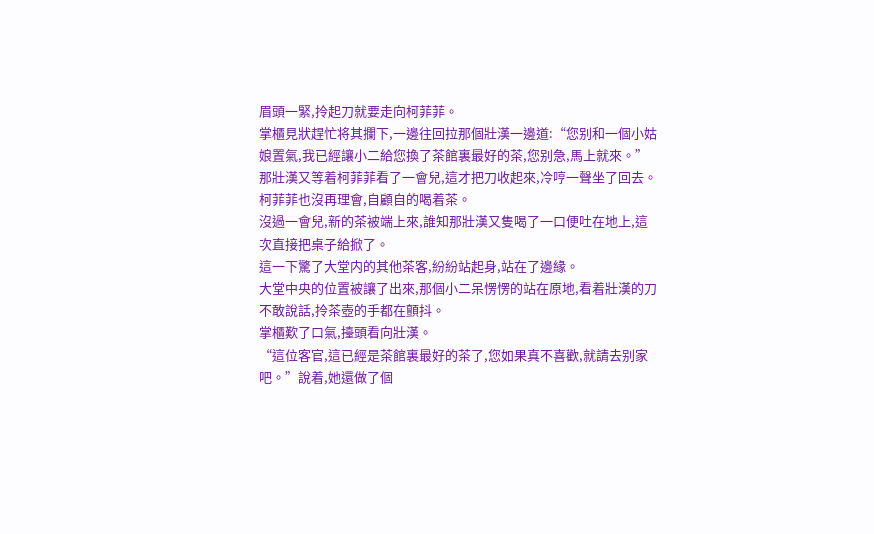眉頭一緊,拎起刀就要走向柯菲菲。
掌櫃見狀趕忙将其攔下,一邊往回拉那個壯漢一邊道:“您别和一個小姑娘置氣,我已經讓小二給您換了茶館裏最好的茶,您别急,馬上就來。”
那壯漢又等着柯菲菲看了一會兒,這才把刀收起來,冷哼一聲坐了回去。
柯菲菲也沒再理會,自顧自的喝着茶。
沒過一會兒,新的茶被端上來,誰知那壯漢又隻喝了一口便吐在地上,這次直接把桌子給掀了。
這一下驚了大堂内的其他茶客,紛紛站起身,站在了邊緣。
大堂中央的位置被讓了出來,那個小二呆愣愣的站在原地,看着壯漢的刀不敢說話,拎茶壺的手都在顫抖。
掌櫃歎了口氣,擡頭看向壯漢。
“這位客官,這已經是茶館裏最好的茶了,您如果真不喜歡,就請去别家吧。”說着,她還做了個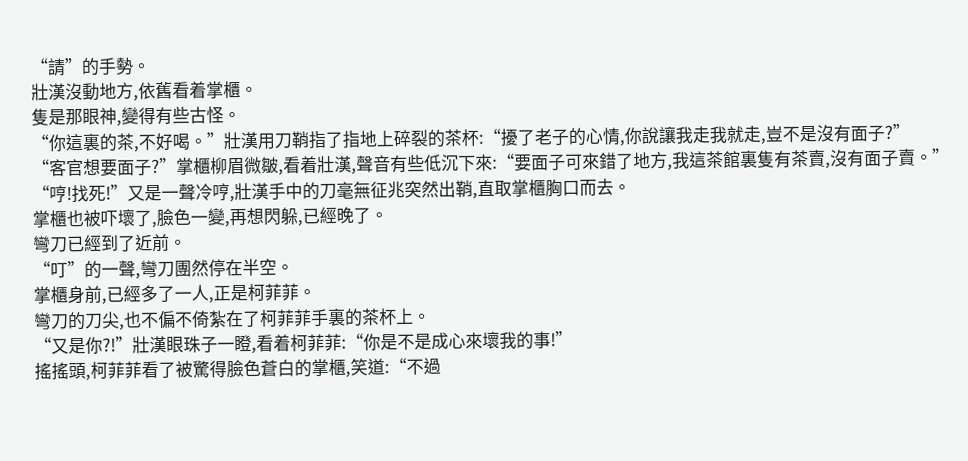“請”的手勢。
壯漢沒動地方,依舊看着掌櫃。
隻是那眼神,變得有些古怪。
“你這裏的茶,不好喝。”壯漢用刀鞘指了指地上碎裂的茶杯:“擾了老子的心情,你說讓我走我就走,豈不是沒有面子?”
“客官想要面子?”掌櫃柳眉微皺,看着壯漢,聲音有些低沉下來:“要面子可來錯了地方,我這茶館裏隻有茶賣,沒有面子賣。”
“哼!找死!”又是一聲冷哼,壯漢手中的刀毫無征兆突然出鞘,直取掌櫃胸口而去。
掌櫃也被吓壞了,臉色一變,再想閃躲,已經晚了。
彎刀已經到了近前。
“叮”的一聲,彎刀團然停在半空。
掌櫃身前,已經多了一人,正是柯菲菲。
彎刀的刀尖,也不偏不倚紮在了柯菲菲手裏的茶杯上。
“又是你?!”壯漢眼珠子一瞪,看着柯菲菲:“你是不是成心來壞我的事!”
搖搖頭,柯菲菲看了被驚得臉色蒼白的掌櫃,笑道:“不過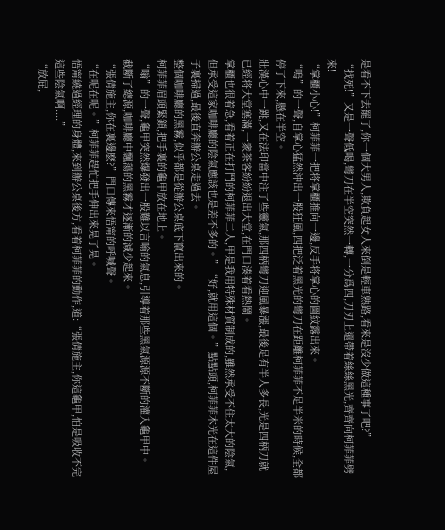是看不下去罷了,你一個大男人,欺負起女人來倒是輕車熟路,看來是沒少做這種事了吧?”
“找死!”又是一聲低喝,彎刀在半空突然一轉,一分爲四,刀刃上還帶着絲絲黑光,齊齊向柯菲菲劈來!
“掌櫃小心!”柯菲菲一把将掌櫃推向一邊,反手将掌心的圖紋露出來。
“嗚”的一聲,自掌心猛然沖出一股狂風,四把泛着黑光的彎刀在距離柯菲菲不足半米的時候,全都停了下來,懸在半空。
壯漢心中一跳,又在法印當中注了些靈氣,那四柄彎刀迎風暴漲,最後足有半人多長,光是四柄刀就已經将大堂塞滿,一衆茶客紛紛退出大堂,在門口湊着看熱鬧。
掌櫃也很着急,看着正在打鬥的柯菲菲二人,甲是我用特殊材質制成的,雖然承受不住太大的陰氣,但承受這家咖啡廳的陰氣應該也是差不多的。”“好,就用這個。”點點頭,柯菲菲木光在這件屋子裏掃過,最後直奔辦公桌走過去。
整個咖啡廳的黑霧,似乎都是從辦公桌底下竄出來的。
柯菲菲眉頭緊鎖,把手裏的龜甲放在地上。
“嗡”的一聲,龜甲突然爆發出一股難以言喻的氣息,引導着那些黑氣源源不斷的灌入龜甲中。
截斷了總源,咖啡廳中飄蕩的黑霧才逐漸的減少起來。
“張倩施主,你在裏邊麽?”門口傳來悟甯的呼喊聲。
“在呢在呢。”柯菲菲趕忙把手伸出來晃了晃。
悟甯繞過經理的身體,來到辦公桌後方,看着柯菲菲的動作,道:“張倩施主,你這龜甲,怕是吸收不完這些陰氣啊....”
“放屁,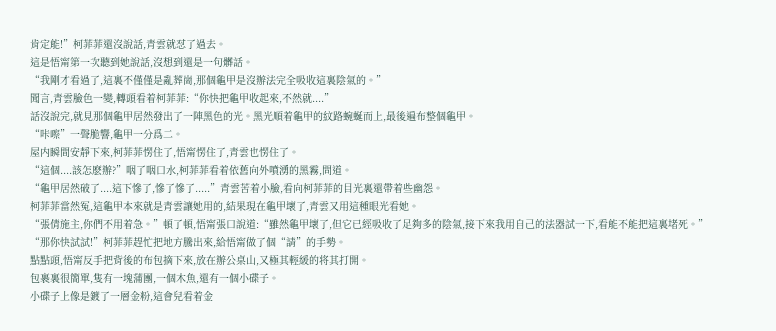肯定能!”柯菲菲還沒說話,青雲就怼了過去。
這是悟甯第一次聽到她說話,沒想到還是一句髒話。
“我剛才看過了,這裏不僅僅是亂葬崗,那個龜甲是沒辦法完全吸收這裏陰氣的。”
聞言,青雲臉色一變,轉頭看着柯菲菲:“你快把龜甲收起來,不然就....”
話沒說完,就見那個龜甲居然發出了一陣黑色的光。黑光順着龜甲的紋路蜿蜒而上,最後遍布整個龜甲。
“咔嚓”一聲脆響,龜甲一分爲二。
屋内瞬間安靜下來,柯菲菲愣住了,悟甯愣住了,青雲也愣住了。
“這個....該怎麽辦?”咽了咽口水,柯菲菲看着依舊向外噴湧的黑霧,問道。
“龜甲居然破了....這下慘了,慘了慘了.....”青雲苦着小臉,看向柯菲菲的目光裏還帶着些幽怨。
柯菲菲當然冤,這龜甲本來就是青雲讓她用的,結果現在龜甲壞了,青雲又用這種眼光看她。
“張倩施主,你們不用着急。”頓了頓,悟甯張口說道:“雖然龜甲壞了,但它已經吸收了足夠多的陰氣,接下來我用自己的法器試一下,看能不能把這裏堵死。”
“那你快試試!”柯菲菲趕忙把地方騰出來,給悟甯做了個“請”的手勢。
點點頭,悟甯反手把背後的布包摘下來,放在辦公桌山,又極其輕緩的将其打開。
包裹裏很簡單,隻有一塊蒲團,一個木魚,還有一個小碟子。
小碟子上像是鍍了一層金粉,這會兒看着金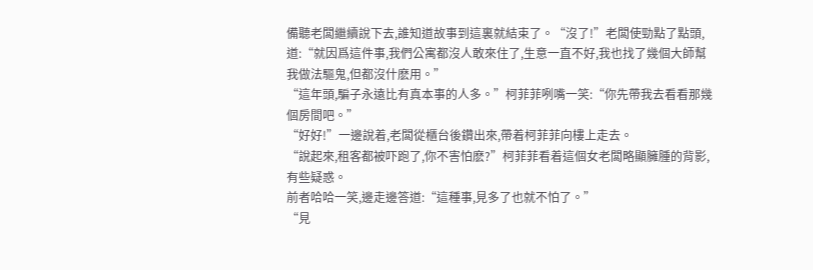備聽老闆繼續說下去,誰知道故事到這裏就結束了。“沒了!”老闆使勁點了點頭,道:“就因爲這件事,我們公寓都沒人敢來住了,生意一直不好,我也找了幾個大師幫我做法驅鬼,但都沒什麽用。”
“這年頭,騙子永遠比有真本事的人多。”柯菲菲咧嘴一笑:“你先帶我去看看那幾個房間吧。”
“好好!”一邊說着,老闆從櫃台後鑽出來,帶着柯菲菲向樓上走去。
“說起來,租客都被吓跑了,你不害怕麽?”柯菲菲看着這個女老闆略顯臃腫的背影,有些疑惑。
前者哈哈一笑,邊走邊答道:“這種事,見多了也就不怕了。”
“見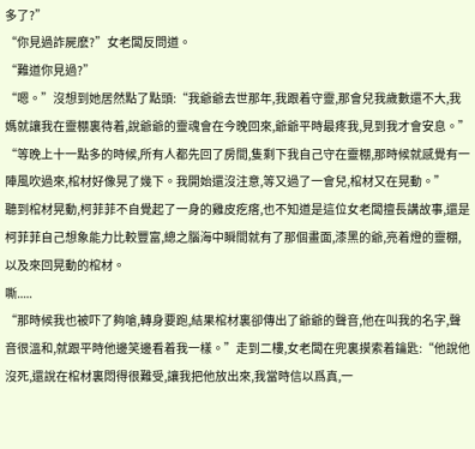多了?”
“你見過詐屍麽?”女老闆反問道。
“難道你見過?”
“嗯。”沒想到她居然點了點頭:“我爺爺去世那年,我跟着守靈,那會兒我歲數還不大,我媽就讓我在靈棚裏待着,說爺爺的靈魂會在今晚回來,爺爺平時最疼我,見到我才會安息。”
“等晚上十一點多的時候,所有人都先回了房間,隻剩下我自己守在靈棚,那時候就感覺有一陣風吹過來,棺材好像晃了幾下。我開始還沒注意,等又過了一會兒,棺材又在晃動。”
聽到棺材晃動,柯菲菲不自覺起了一身的雞皮疙瘩,也不知道是這位女老闆擅長講故事,還是柯菲菲自己想象能力比較豐富,總之腦海中瞬間就有了那個畫面,漆黑的爺,亮着燈的靈棚,以及來回晃動的棺材。
嘶.....
“那時候我也被吓了夠嗆,轉身要跑,結果棺材裏卻傳出了爺爺的聲音,他在叫我的名字,聲音很溫和,就跟平時他邊笑邊看着我一樣。”走到二樓,女老闆在兜裏摸索着鑰匙:“他說他沒死,還說在棺材裏悶得很難受,讓我把他放出來,我當時信以爲真,一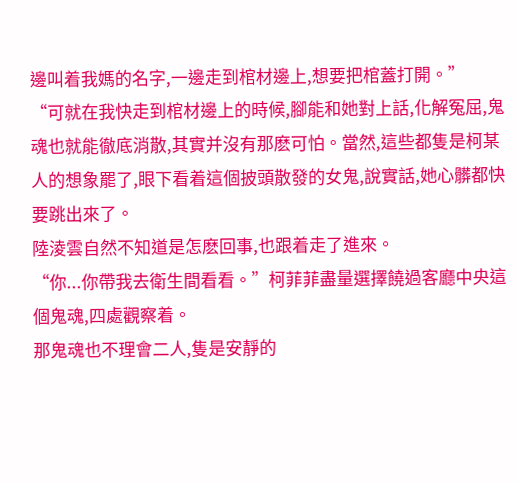邊叫着我媽的名字,一邊走到棺材邊上,想要把棺蓋打開。”
“可就在我快走到棺材邊上的時候,腳能和她對上話,化解冤屈,鬼魂也就能徹底消散,其實并沒有那麽可怕。當然,這些都隻是柯某人的想象罷了,眼下看着這個披頭散發的女鬼,說實話,她心髒都快要跳出來了。
陸淩雲自然不知道是怎麽回事,也跟着走了進來。
“你...你帶我去衛生間看看。”柯菲菲盡量選擇饒過客廳中央這個鬼魂,四處觀察着。
那鬼魂也不理會二人,隻是安靜的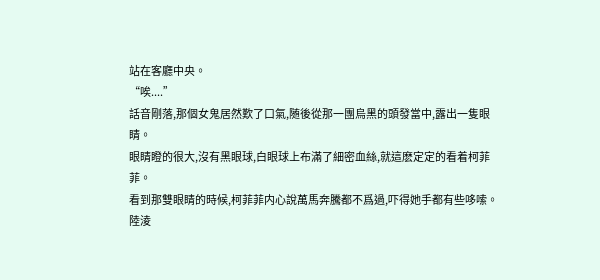站在客廳中央。
“唉....”
話音剛落,那個女鬼居然歎了口氣,随後從那一團烏黑的頭發當中,露出一隻眼睛。
眼睛瞪的很大,沒有黑眼球,白眼球上布滿了細密血絲,就這麽定定的看着柯菲菲。
看到那雙眼睛的時候,柯菲菲内心說萬馬奔騰都不爲過,吓得她手都有些哆嗦。
陸淩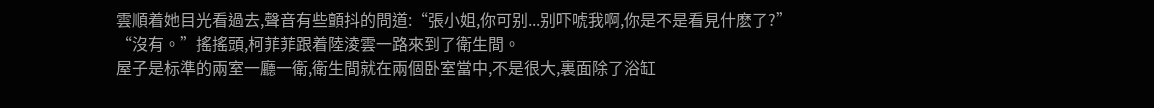雲順着她目光看過去,聲音有些顫抖的問道:“張小姐,你可别...别吓唬我啊,你是不是看見什麽了?”
“沒有。”搖搖頭,柯菲菲跟着陸淩雲一路來到了衛生間。
屋子是标準的兩室一廳一衛,衛生間就在兩個卧室當中,不是很大,裏面除了浴缸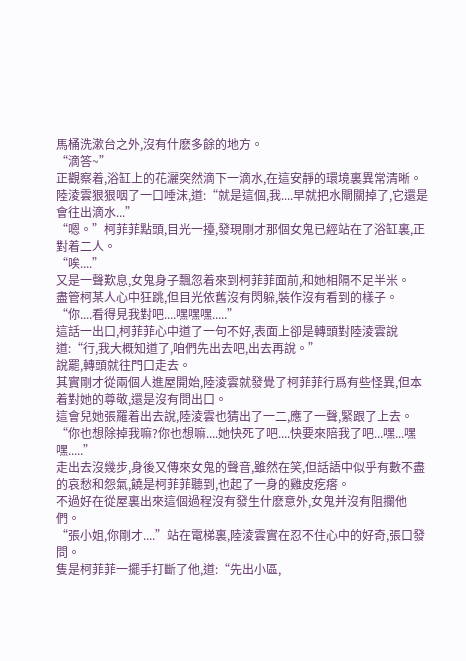馬桶洗漱台之外,沒有什麽多餘的地方。
“滴答~”
正觀察着,浴缸上的花灑突然滴下一滴水,在這安靜的環境裏異常清晰。
陸淩雲狠狠咽了一口唾沫,道:“就是這個,我....早就把水閘關掉了,它還是會往出滴水...”
“嗯。”柯菲菲點頭,目光一擡,發現剛才那個女鬼已經站在了浴缸裏,正對着二人。
“唉....”
又是一聲歎息,女鬼身子飄忽着來到柯菲菲面前,和她相隔不足半米。
盡管柯某人心中狂跳,但目光依舊沒有閃躲,裝作沒有看到的樣子。
“你....看得見我對吧....嘿嘿嘿.....”
這話一出口,柯菲菲心中道了一句不好,表面上卻是轉頭對陸淩雲說道:“行,我大概知道了,咱們先出去吧,出去再說。”
說罷,轉頭就往門口走去。
其實剛才從兩個人進屋開始,陸淩雲就發覺了柯菲菲行爲有些怪異,但本着對她的尊敬,還是沒有問出口。
這會兒她張羅着出去說,陸淩雲也猜出了一二,應了一聲,緊跟了上去。
“你也想除掉我嘛?你也想嘛....她快死了吧....快要來陪我了吧...嘿...嘿嘿.....”
走出去沒幾步,身後又傳來女鬼的聲音,雖然在笑,但話語中似乎有數不盡的哀愁和怨氣,饒是柯菲菲聽到,也起了一身的雞皮疙瘩。
不過好在從屋裏出來這個過程沒有發生什麽意外,女鬼并沒有阻攔他們。
“張小姐,你剛才....”站在電梯裏,陸淩雲實在忍不住心中的好奇,張口發問。
隻是柯菲菲一擺手打斷了他,道:“先出小區,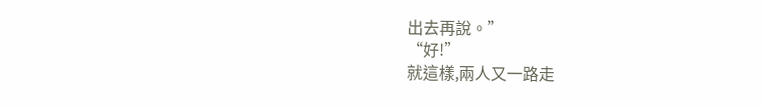出去再說。”
“好!”
就這樣,兩人又一路走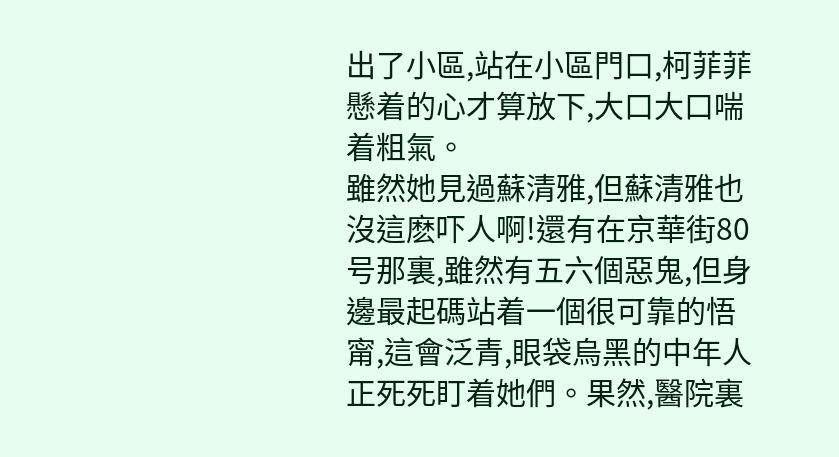出了小區,站在小區門口,柯菲菲懸着的心才算放下,大口大口喘着粗氣。
雖然她見過蘇清雅,但蘇清雅也沒這麽吓人啊!還有在京華街80号那裏,雖然有五六個惡鬼,但身邊最起碼站着一個很可靠的悟甯,這會泛青,眼袋烏黑的中年人正死死盯着她們。果然,醫院裏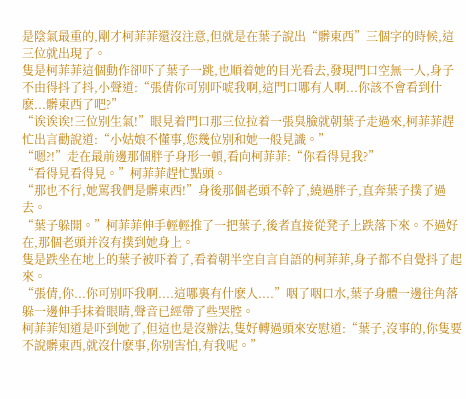是陰氣最重的,剛才柯菲菲還沒注意,但就是在葉子說出“髒東西”三個字的時候,這三位就出現了。
隻是柯菲菲這個動作卻吓了葉子一跳,也順着她的目光看去,發現門口空無一人,身子不由得抖了抖,小聲道:“張倩你可别吓唬我啊,這門口哪有人啊...你該不會看到什麽...髒東西了吧?”
“诶诶诶!三位别生氣!”眼見着門口那三位拉着一張臭臉就朝葉子走過來,柯菲菲趕忙出言勸說道:“小姑娘不懂事,您幾位别和她一般見識。”
“嗯?!”走在最前邊那個胖子身形一頓,看向柯菲菲:“你看得見我?”
“看得見看得見。”柯菲菲趕忙點頭。
“那也不行,她罵我們是髒東西!”身後那個老頭不幹了,繞過胖子,直奔葉子撲了過去。
“葉子躲開。”柯菲菲伸手輕輕推了一把葉子,後者直接從凳子上跌落下來。不過好在,那個老頭并沒有撲到她身上。
隻是跌坐在地上的葉子被吓着了,看着朝半空自言自語的柯菲菲,身子都不自覺抖了起來。
“張倩,你...你可别吓我啊....這哪裏有什麽人....”咽了咽口水,葉子身體一邊往角落躲一邊伸手抹着眼睛,聲音已經帶了些哭腔。
柯菲菲知道是吓到她了,但這也是沒辦法,隻好轉過頭來安慰道:“葉子,沒事的,你隻要不說髒東西,就沒什麽事,你别害怕,有我呢。”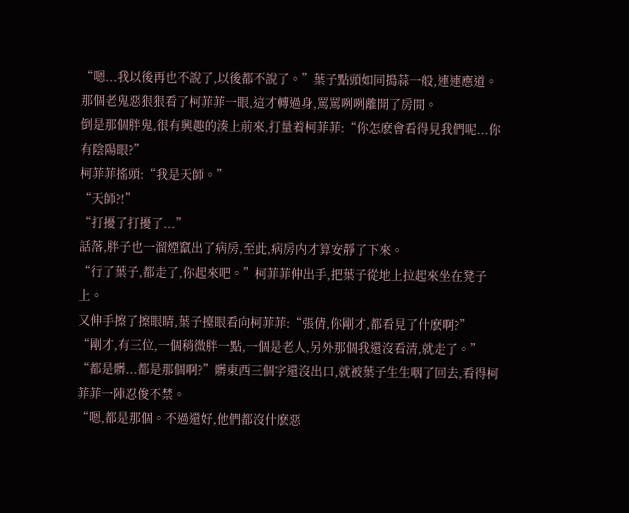“嗯...我以後再也不說了,以後都不說了。”葉子點頭如同搗蒜一般,連連應道。
那個老鬼惡狠狠看了柯菲菲一眼,這才轉過身,罵罵咧咧離開了房間。
倒是那個胖鬼,很有興趣的湊上前來,打量着柯菲菲:“你怎麽會看得見我們呢...你有陰陽眼?”
柯菲菲搖頭:“我是天師。”
“天師?!”
“打擾了打擾了...”
話落,胖子也一溜煙竄出了病房,至此,病房内才算安靜了下來。
“行了葉子,都走了,你起來吧。”柯菲菲伸出手,把葉子從地上拉起來坐在凳子上。
又伸手擦了擦眼睛,葉子擡眼看向柯菲菲:“張倩,你剛才,都看見了什麽啊?”
“剛才,有三位,一個稍微胖一點,一個是老人,另外那個我還沒看清,就走了。”
“都是髒...都是那個啊?”髒東西三個字還沒出口,就被葉子生生咽了回去,看得柯菲菲一陣忍俊不禁。
“嗯,都是那個。不過還好,他們都沒什麽惡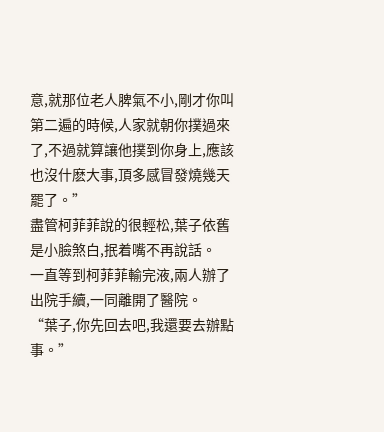意,就那位老人脾氣不小,剛才你叫第二遍的時候,人家就朝你撲過來了,不過就算讓他撲到你身上,應該也沒什麽大事,頂多感冒發燒幾天罷了。”
盡管柯菲菲說的很輕松,葉子依舊是小臉煞白,抿着嘴不再說話。
一直等到柯菲菲輸完液,兩人辦了出院手續,一同離開了醫院。
“葉子,你先回去吧,我還要去辦點事。”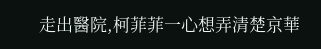走出醫院,柯菲菲一心想弄清楚京華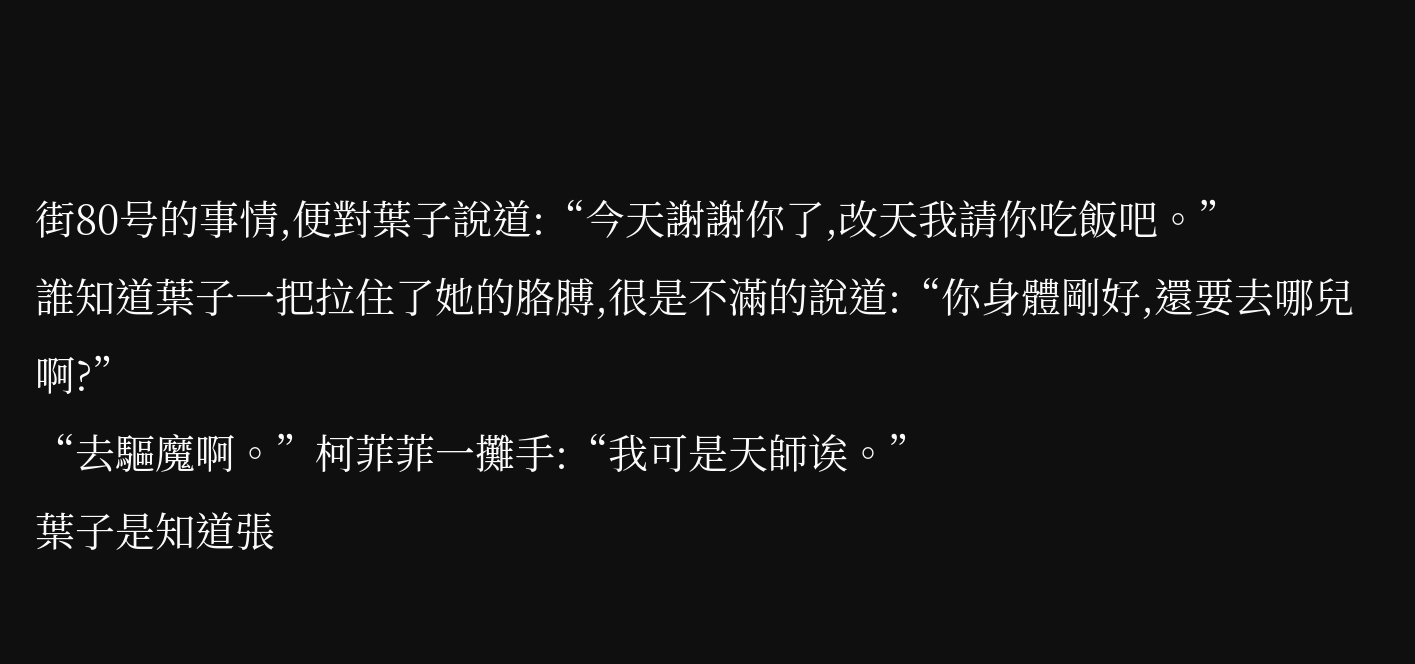街80号的事情,便對葉子說道:“今天謝謝你了,改天我請你吃飯吧。”
誰知道葉子一把拉住了她的胳膊,很是不滿的說道:“你身體剛好,還要去哪兒啊?”
“去驅魔啊。”柯菲菲一攤手:“我可是天師诶。”
葉子是知道張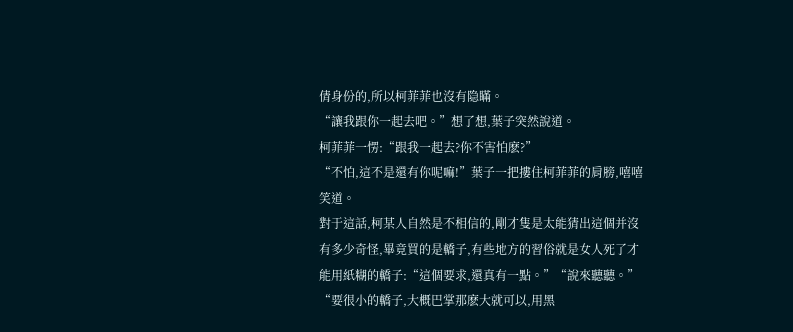倩身份的,所以柯菲菲也沒有隐瞞。
“讓我跟你一起去吧。”想了想,葉子突然說道。
柯菲菲一愣:“跟我一起去?你不害怕麽?”
“不怕,這不是還有你呢嘛!”葉子一把摟住柯菲菲的肩膀,嘻嘻笑道。
對于這話,柯某人自然是不相信的,剛才隻是太能猜出這個并沒有多少奇怪,畢竟買的是轎子,有些地方的習俗就是女人死了才能用紙糊的轎子:“這個要求,還真有一點。”“說來聽聽。”
“要很小的轎子,大概巴掌那麽大就可以,用黑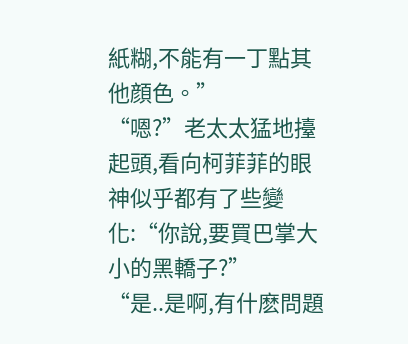紙糊,不能有一丁點其他顔色。”
“嗯?”老太太猛地擡起頭,看向柯菲菲的眼神似乎都有了些變化:“你說,要買巴掌大小的黑轎子?”
“是..是啊,有什麽問題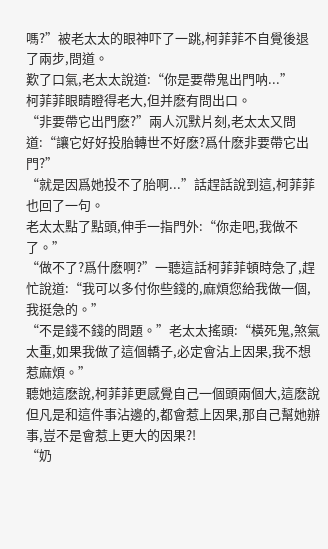嗎?”被老太太的眼神吓了一跳,柯菲菲不自覺後退了兩步,問道。
歎了口氣,老太太說道:“你是要帶鬼出門呐...”
柯菲菲眼睛瞪得老大,但并麽有問出口。
“非要帶它出門麽?”兩人沉默片刻,老太太又問道:“讓它好好投胎轉世不好麽?爲什麽非要帶它出門?”
“就是因爲她投不了胎啊...”話趕話說到這,柯菲菲也回了一句。
老太太點了點頭,伸手一指門外:“你走吧,我做不了。”
“做不了?爲什麽啊?”一聽這話柯菲菲頓時急了,趕忙說道:“我可以多付你些錢的,麻煩您給我做一個,我挺急的。”
“不是錢不錢的問題。”老太太搖頭:“橫死鬼,煞氣太重,如果我做了這個轎子,必定會沾上因果,我不想惹麻煩。”
聽她這麽說,柯菲菲更感覺自己一個頭兩個大,這麽說但凡是和這件事沾邊的,都會惹上因果,那自己幫她辦事,豈不是會惹上更大的因果?!
“奶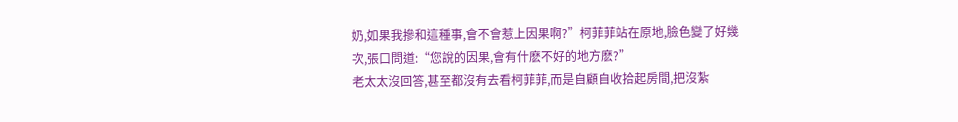奶,如果我摻和這種事,會不會惹上因果啊?”柯菲菲站在原地,臉色變了好幾次,張口問道:“您說的因果,會有什麽不好的地方麽?”
老太太沒回答,甚至都沒有去看柯菲菲,而是自顧自收拾起房間,把沒紮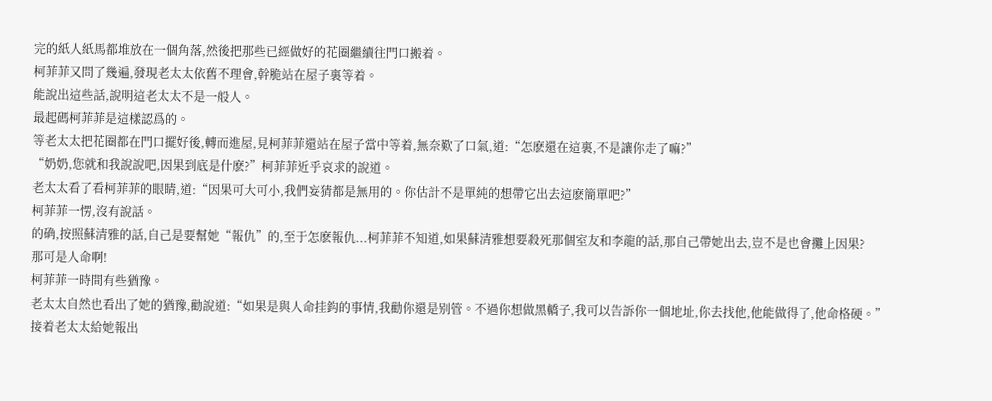完的紙人紙馬都堆放在一個角落,然後把那些已經做好的花圈繼續往門口搬着。
柯菲菲又問了幾遍,發現老太太依舊不理會,幹脆站在屋子裏等着。
能說出這些話,說明這老太太不是一般人。
最起碼柯菲菲是這樣認爲的。
等老太太把花圈都在門口擺好後,轉而進屋,見柯菲菲還站在屋子當中等着,無奈歎了口氣,道:“怎麽還在這裏,不是讓你走了嘛?”
“奶奶,您就和我說說吧,因果到底是什麽?”柯菲菲近乎哀求的說道。
老太太看了看柯菲菲的眼睛,道:“因果可大可小,我們妄猜都是無用的。你估計不是單純的想帶它出去這麽簡單吧?”
柯菲菲一愣,沒有說話。
的确,按照蘇清雅的話,自己是要幫她“報仇”的,至于怎麽報仇...柯菲菲不知道,如果蘇清雅想要殺死那個室友和李龍的話,那自己帶她出去,豈不是也會攤上因果?
那可是人命啊!
柯菲菲一時間有些猶豫。
老太太自然也看出了她的猶豫,勸說道:“如果是與人命挂鈎的事情,我勸你還是别管。不過你想做黑轎子,我可以告訴你一個地址,你去找他,他能做得了,他命格硬。”
接着老太太給她報出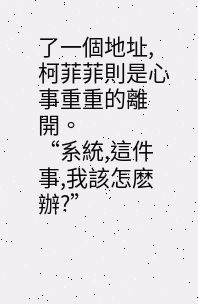了一個地址,柯菲菲則是心事重重的離開。
“系統,這件事,我該怎麽辦?”